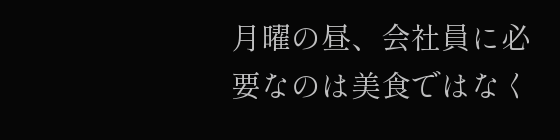月曜の昼、会社員に必要なのは美食ではなく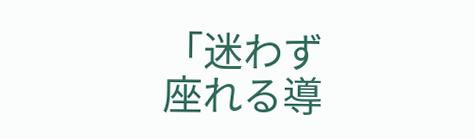「迷わず座れる導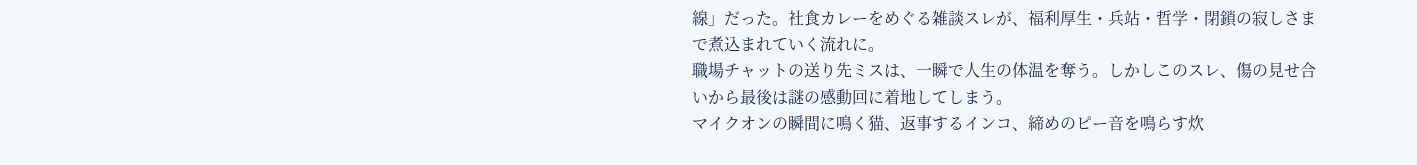線」だった。社食カレーをめぐる雑談スレが、福利厚生・兵站・哲学・閉鎖の寂しさまで煮込まれていく流れに。
職場チャットの送り先ミスは、一瞬で人生の体温を奪う。しかしこのスレ、傷の見せ合いから最後は謎の感動回に着地してしまう。
マイクオンの瞬間に鳴く猫、返事するインコ、締めのピー音を鳴らす炊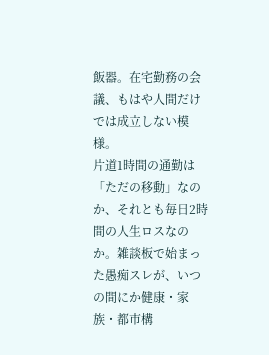飯器。在宅勤務の会議、もはや人間だけでは成立しない模様。
片道1時間の通勤は「ただの移動」なのか、それとも毎日2時間の人生ロスなのか。雑談板で始まった愚痴スレが、いつの間にか健康・家族・都市構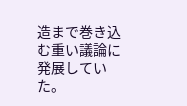造まで巻き込む重い議論に発展していた。